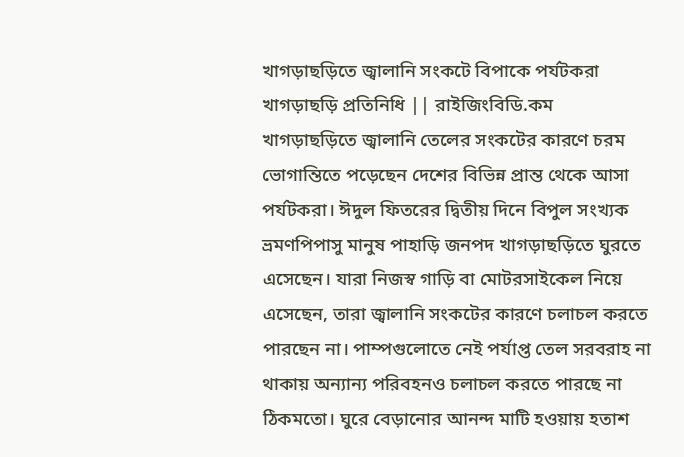খাগড়াছড়িতে জ্বালানি সংকটে বিপাকে পর্যটকরা
খাগড়াছড়ি প্রতিনিধি || রাইজিংবিডি.কম
খাগড়াছড়িতে জ্বালানি তেলের সংকটের কারণে চরম ভোগান্তিতে পড়েছেন দেশের বিভিন্ন প্রান্ত থেকে আসা পর্যটকরা। ঈদুল ফিতরের দ্বিতীয় দিনে বিপুল সংখ্যক ভ্রমণপিপাসু মানুষ পাহাড়ি জনপদ খাগড়াছড়িতে ঘুরতে এসেছেন। যারা নিজস্ব গাড়ি বা মোটরসাইকেল নিয়ে এসেছেন, তারা জ্বালানি সংকটের কারণে চলাচল করতে পারছেন না। পাম্পগুলোতে নেই পর্যাপ্ত তেল সরবরাহ না থাকায় অন্যান্য পরিবহনও চলাচল করতে পারছে না ঠিকমতো। ঘুরে বেড়ানোর আনন্দ মাটি হওয়ায় হতাশ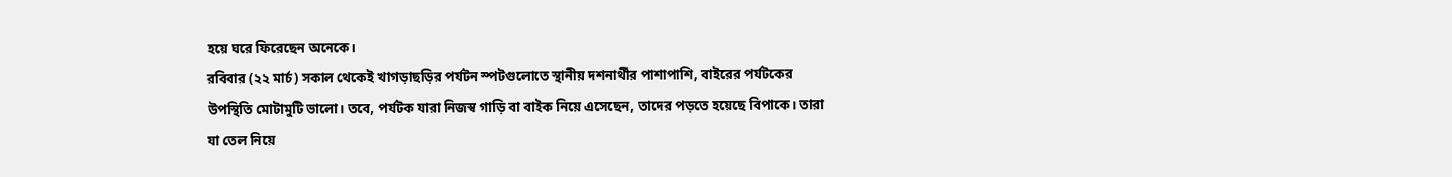হয়ে ঘরে ফিরেছেন অনেকে।
রবিবার (২২ মার্চ) সকাল থেকেই খাগড়াছড়ির পর্যটন স্পটগুলোতে স্থানীয় দশনার্থীর পাশাপাশি, বাইরের পর্যটকের উপস্থিতি মোটামুটি ভালো। তবে, পর্যটক যারা নিজস্ব গাড়ি বা বাইক নিয়ে এসেছেন, তাদের পড়তে হয়েছে বিপাকে। তারা যা তেল নিয়ে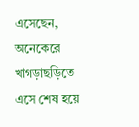এসেছেন, অনেকেরে খাগড়াছড়িতে এসে শেষ হয়ে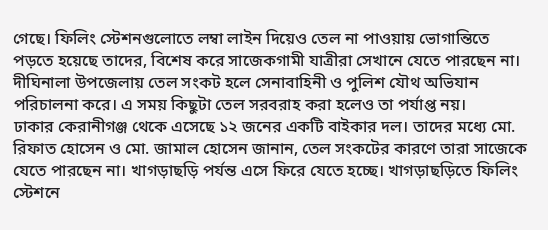গেছে। ফিলিং স্টেশনগুলোতে লম্বা লাইন দিয়েও তেল না পাওয়ায় ভোগান্তিতে পড়তে হয়েছে তাদের, বিশেষ করে সাজেকগামী যাত্রীরা সেখানে যেতে পারছেন না।
দীঘিনালা উপজেলায় তেল সংকট হলে সেনাবাহিনী ও পুলিশ যৌথ অভিযান পরিচালনা করে। এ সময় কিছুটা তেল সরবরাহ করা হলেও তা পর্যাপ্ত নয়।
ঢাকার কেরানীগঞ্জ থেকে এসেছে ১২ জনের একটি বাইকার দল। তাদের মধ্যে মো. রিফাত হোসেন ও মো. জামাল হোসেন জানান, তেল সংকটের কারণে তারা সাজেকে যেতে পারছেন না। খাগড়াছড়ি পর্যন্ত এসে ফিরে যেতে হচ্ছে। খাগড়াছড়িতে ফিলিং স্টেশনে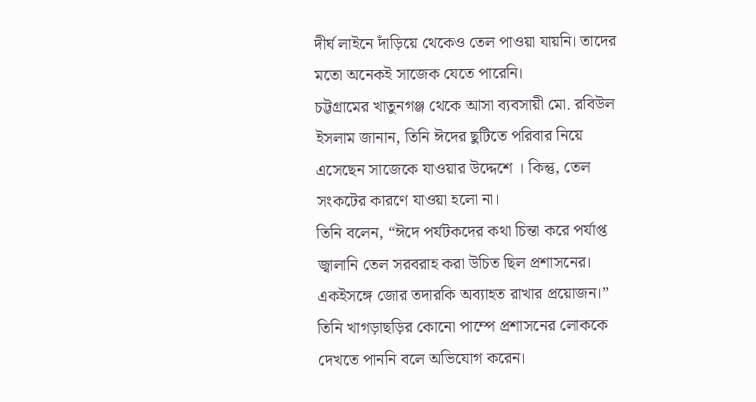দীর্ঘ লাইনে দাঁড়িয়ে থেকেও তেল পাওয়া যায়নি। তাদের মতো অনেকই সাজেক যেতে পারেনি।
চট্টগ্রামের খাতুনগঞ্জ থেকে আসা ব্যবসায়ী মো. রবিউল ইসলাম জানান, তিনি ঈদের ছুটিতে পরিবার নিয়ে এসেছেন সাজেকে যাওয়ার উদ্দেশে । কিন্তু, তেল সংকটের কারণে যাওয়া হলো না।
তিনি বলেন, “ঈদে পর্যটকদের কথা চিন্তা করে পর্যাপ্ত জ্বালানি তেল সরবরাহ করা উচিত ছিল প্রশাসনের। একইসঙ্গে জোর তদারকি অব্যাহত রাখার প্রয়োজন।” তিনি খাগড়াছড়ির কোনো পাম্পে প্রশাসনের লোককে দেখতে পাননি বলে অভিযোগ করেন।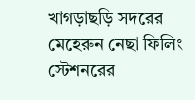খাগড়াছড়ি সদরের মেহেরুন নেছা ফিলিং স্টেশনরের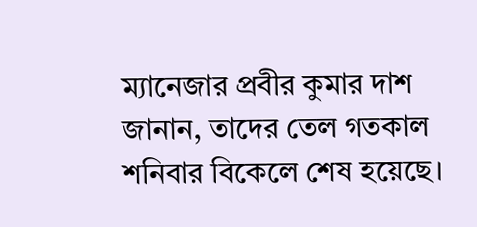ম্যানেজার প্রবীর কুমার দাশ জানান, তাদের তেল গতকাল শনিবার বিকেলে শেষ হয়েছে।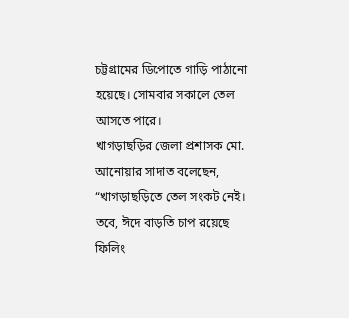চট্টগ্রামের ডিপোতে গাড়ি পাঠানো হয়েছে। সোমবার সকালে তেল আসতে পারে।
খাগড়াছড়ির জেলা প্রশাসক মো. আনোয়ার সাদাত বলেছেন, “খাগড়াছড়িতে তেল সংকট নেই। তবে, ঈদে বাড়তি চাপ রয়েছে ফিলিং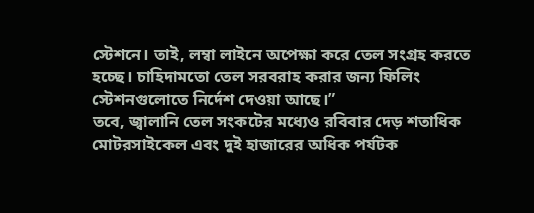স্টেশনে। তাই, লম্বা লাইনে অপেক্ষা করে তেল সংগ্রহ করতে হচ্ছে। চাহিদামতো তেল সরবরাহ করার জন্য ফিলিং স্টেশনগুলোতে নির্দেশ দেওয়া আছে।”
তবে, জ্বালানি তেল সংকটের মধ্যেও রবিবার দেড় শতাধিক মোটরসাইকেল এবং দুই হাজারের অধিক পর্যটক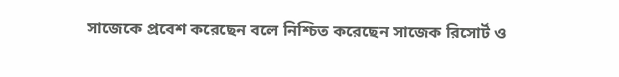সাজেকে প্রবেশ করেছেন বলে নিশ্চিত করেছেন সাজেক রিসোর্ট ও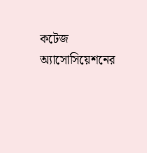কটেজ অ্যাসোসিয়েশনের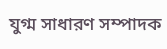যুগ্ম সাধারণ সম্পাদক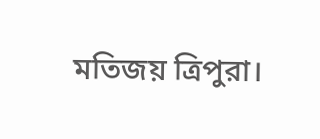মতিজয় ত্রিপুরা।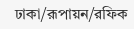ঢাকা/রূপায়ন/রফিক